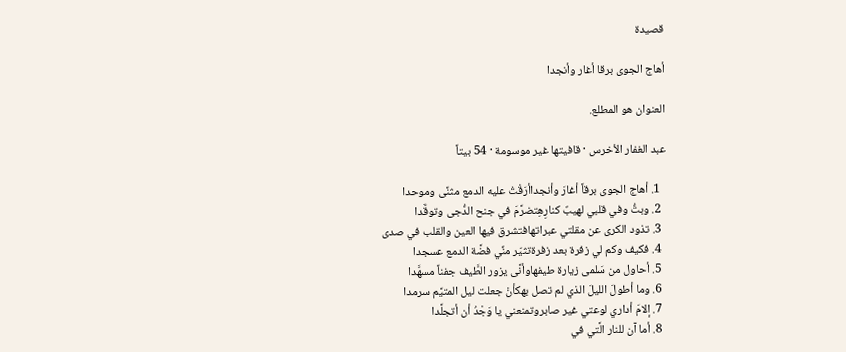قصيدة

أهاج الجوى برقا أغار وأنجدا

العنوان هو المطلع.

عبد الغفار الأخرس · قافيتها غير موسومة · 54 بيتاً

  1. أهاج الجوى برقاً أغارَ وأنجداأرَقْتُ عليه الدمع مثنًى وموحدا
  2. وبتُّ وفي قلبي لهيبٌ كنارِهِتضرَّمَ في جنح الدُّجى وتوقَّدا
  3. تذود الكرى عن مقلتي عبراتهافتشرق فيها العين والقلب في صدى
  4. فكيف وكم لي زفرة بعد زفرةتثيّر منِّي فضَّة الدمع عسجدا
  5. أحاول من سَلمى زيارة طيفهاوأنَّى يزور الطَّيف جفناً مسهَّدا
  6. وما أطولَ الليلَ الذي لم تصل بهكأنْ جعلت ليل المتيَّم سرمدا
  7. إلامَ أداري لوعتي غير صابروتمنعني يا وَجْدُ أن أتجلَّدا
  8. أما آن للنار الَّتي في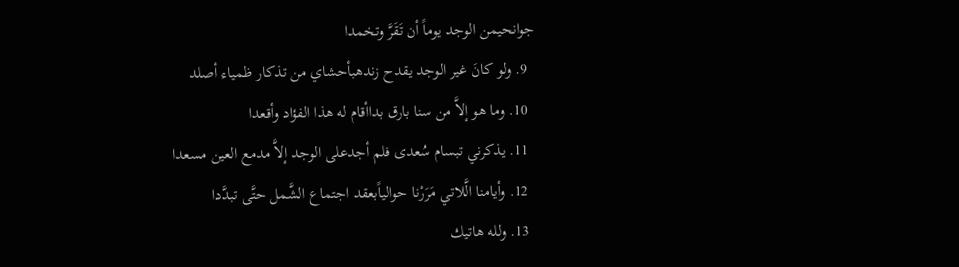جوانحيمن الوجد يوماً أن تَقَرَّ وتخمدا
  9. ولو كانَ غير الوجد يقدح زندهبأحشاي من تذكار ظمياء أصلد
  10. وما هو إلاَّ من سنا بارق بداأقام له هذا الفؤاد وأقعدا
  11. يذكرني تبسام سُعدى فلم أجدعلى الوجد إلاَّ مدمع العين مسعدا
  12. وأيامنا الَّلاتي مَرَرْنا حوالياًبعقد اجتماع الشَّمل حتَّى تبدَّدا
  13. ولله هاتيك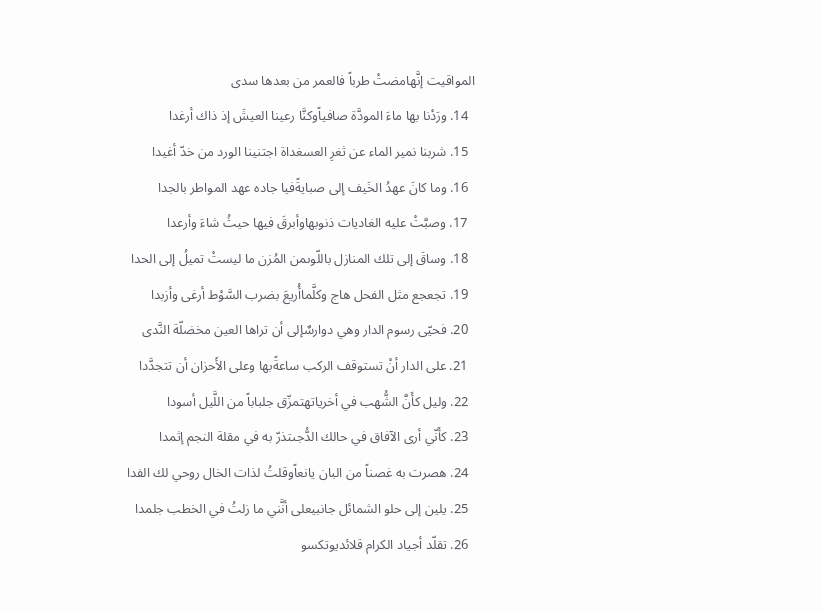المواقيت إنَّهامضتْ طرباً فالعمر من بعدها سدى
  14. ورَدْنا بها ماءَ المودَّة صافياًوكنَّا رعينا العيشَ إذ ذاك أرغدا
  15. شربنا نمير الماء عن ثغرِ العسغداة اجتنينا الورد من خدّ أغيدا
  16. وما كانَ عهدُ الخَيف إلى صبايةًفيا جاده عهد المواطر بالجدا
  17. وصبَّتْ عليه الغاديات ذنوبهاوأبرقَ فيها حيثُ شاءَ وأرعدا
  18. وساقَ إلى تلك المنازل باللّوىمن المُزن ما ليستْ تميلُ إلى الحدا
  19. تجعجع مثل الفحل هاج وكلَّماأُريعَ بضرب السَّوْط أرغى وأزبدا
  20. فحيّى رسوم الدار وهي دوارسٌإلى أن تراها العين مخضلّة النَّدى
  21. على الدار أنْ تستوقف الركب ساعةًبها وعلى الأَحزان أن تتجدَّدا
  22. وليل كأَنَّ الشُّهب في أخرياتهتمزّق جلباباً من اللَّيل أسودا
  23. كأَنّي أرى الآفاق في حالك الدُّجىتذرّ به في مقلة النجم إثمدا
  24. هصرت به غصناً من البان يانعاًوقلتُ لذات الخال روحي لك الفدا
  25. يلين إلى حلو الشمائل جانبيعلى أنَّني ما زلتُ في الخطب جلمدا
  26. تقلّد أجياد الكرام قلائديوتكسو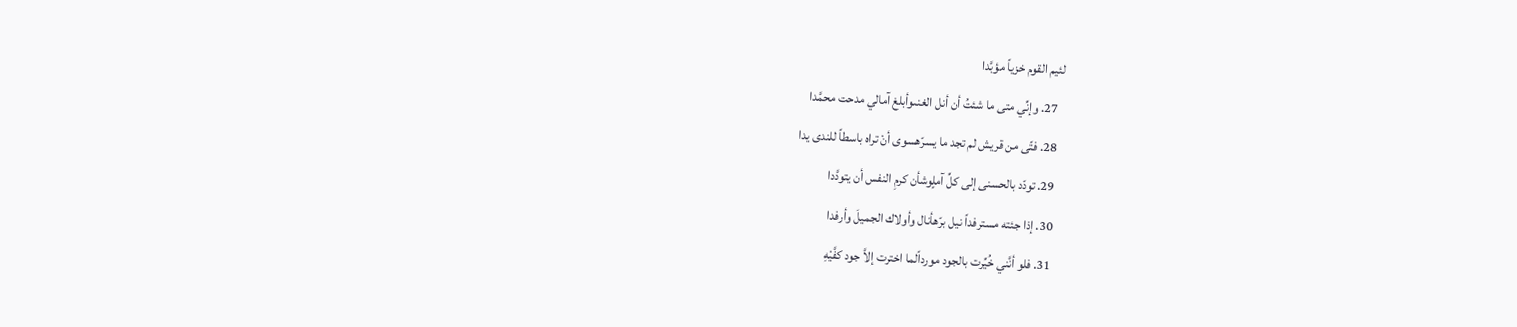لئيم القوم خزياً مؤبَّدا
  27. وإنِّي متى ما شئتُ أن أنل الغنىوأبلغ آمالي مدحت محمَّدا
  28. فتًى من قريش لم تجد ما يسرّهسوى أنْ تراه باسطاً للندى يدا
  29. تودّد بالحسنى إلى كلِّ آملٍوشأن كرمِ النفس أن يتودَّدا
  30. إذا جئته مسترفداً نيل برّهأنال وأولاك الجميلَ وأرفدا
  31. فلو أنَّني خُيِّرت بالجود مورداًلما اخترت إلاَّ جود كفَّيْهِ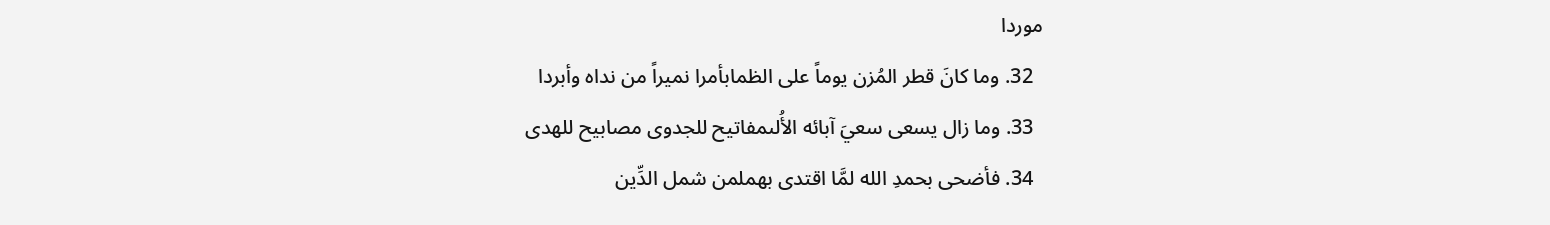موردا
  32. وما كانَ قطر المُزن يوماً على الظمابأمرا نميراً من نداه وأبردا
  33. وما زال يسعى سعيَ آبائه الأُلىمفاتيح للجدوى مصابيح للهدى
  34. فأضحى بحمدِ الله لمَّا اقتدى بهملمن شمل الدِّين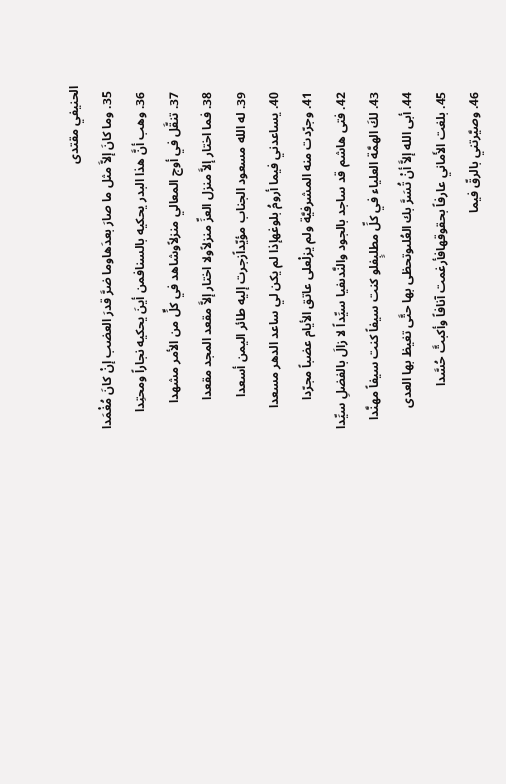الحنيفي مقتدى
  35. وما كانَ إلاَّ مثل ما صارَ بعدَهاوما ضرَّ قدرَ العضب إنْ كانَ مُغْمَدا
  36. وهب أنَّ هذا البدر يحكيه بالسنافمن أينَ يحكيه نجاراً ومحتِدا
  37. تنقَّل في أوج المعالي منزلاًوشاهد في كلٍّ من الأمر مشهدا
  38. فما اختار إلاَّ منزل العزِّ منزلاًولا اختار إلاَّ مقعد المجد مقعدا
  39. له الله مسعود الجناب مؤيّداًزجرت إليه طائر اليمن أسعدا
  40. يساعدني فيما أرومُ بلوغهإذا لم يكن لي ساعد الدهر مسعدا
  41. وجرّدت منه المشرفيَّة ولم يزلْعلى عاتق الأيام عضباً مجرّدا
  42. فتى هاشم قد ساجد بالجود والنَّدىفيا سيِّداً لا زالَ بالفضلِ سيِّدا
  43. لكَ الهمَّة العلياء في كلِّ مطلبٍفلو كنت سيفاً كنت سيفاً مهنَّدا
  44. أبى الله إلاَّ أنْ تُسَرَّ بك العُلىوتحظى بها حتَّى تغيظ بها العدى
  45. بلغت الأَماني عارفاً بحقوقهافأرغمت آنافاً وأكبتَّ حُسَّدا
  46. وصيَّرتني بالرقّ فيما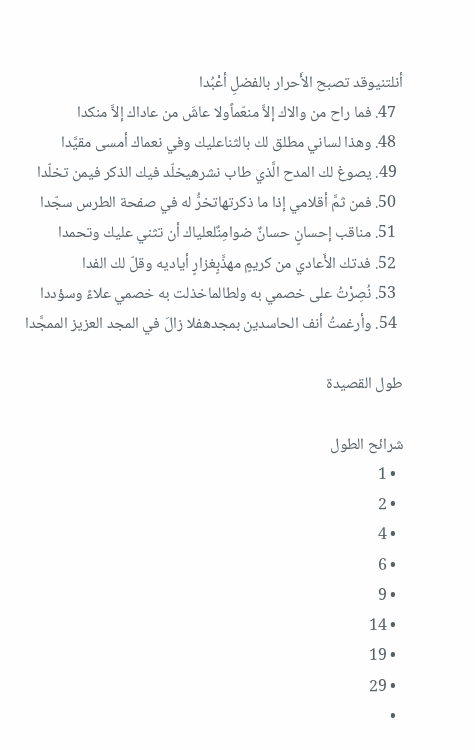أنلتنيوقد تصبح الأَحرار بالفضلِ أعْبُدا
  47. فما راح من والاك إلاَّ منعّماًولا عاشَ من عاداك إلاَّ منكدا
  48. وهذا لساني مطلق لك بالثناعليك وفي نعماك أمسى مقيَّدا
  49. يصوغ لك المدح الَّذي طاب نشرهيخلّد فيك الذكر فيمن تخلّدا
  50. فمن ثمَّ أقلامي إذا ما ذكرتهاتخرُّ له في صفحة الطرس سجّدا
  51. مناقب إحسانٍ حسانٌ ضوامِنٌلعلياك أن تثني عليك وتحمدا
  52. فدتك الأَعادي من كريمٍ مهذَّبٍغزارٍ أياديه وقلّ لك الفدا
  53. نُصِرْتُ على خصمي به ولطالماخذلت به خصمي علاءً وسؤددا
  54. وأرغمتُ أنف الحاسدين بمجدهفلا زالَ في المجد العزيز الممجَّدا

طول القصيدة

شرائح الطول
  • 1
  • 2
  • 4
  • 6
  • 9
  • 14
  • 19
  • 29
  •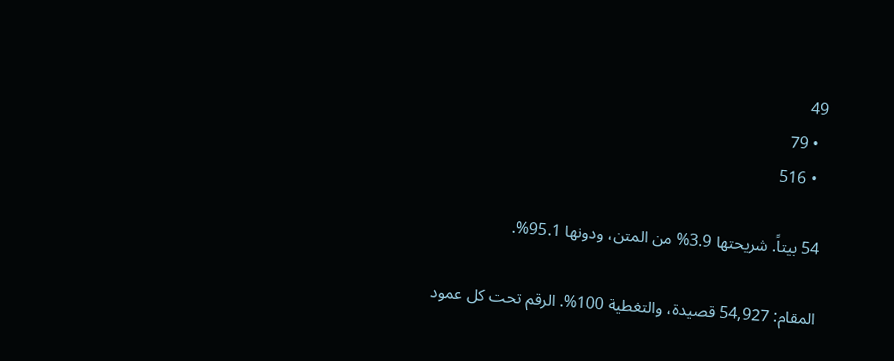49
  • 79
  • 516

54 بيتاً. شريحتها 3.9% من المتن، ودونها 95.1%.

المقام: 54,927 قصيدة، والتغطية 100%. الرقم تحت كل عمود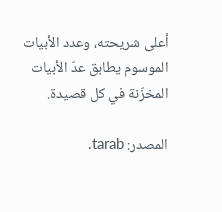أعلى شريحته، وعدد الأبيات الموسوم يطابق عدّ الأبيات المخزّنة في كل قصيدة.

المصدر: tarab.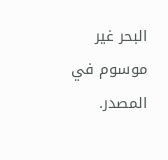البحر غير موسوم في المصدر.